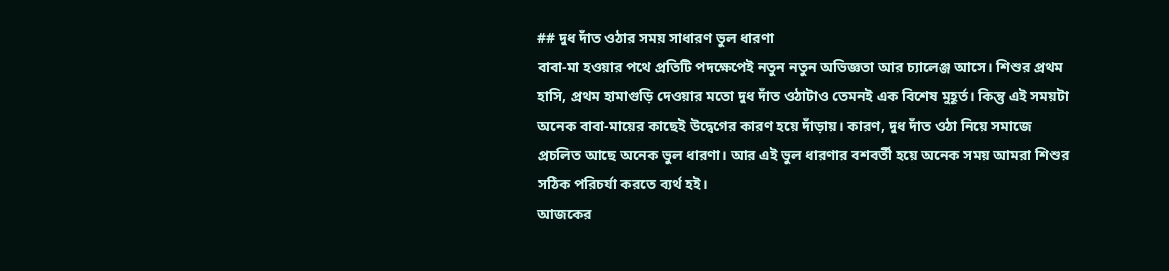## দুধ দাঁত ওঠার সময় সাধারণ ভুল ধারণা
বাবা-মা হওয়ার পথে প্রতিটি পদক্ষেপেই নতুন নতুন অভিজ্ঞতা আর চ্যালেঞ্জ আসে। শিশুর প্রথম হাসি, প্রথম হামাগুড়ি দেওয়ার মতো দুধ দাঁত ওঠাটাও তেমনই এক বিশেষ মুহূর্ত। কিন্তু এই সময়টা অনেক বাবা-মায়ের কাছেই উদ্বেগের কারণ হয়ে দাঁড়ায়। কারণ, দুধ দাঁত ওঠা নিয়ে সমাজে প্রচলিত আছে অনেক ভুল ধারণা। আর এই ভুল ধারণার বশবর্তী হয়ে অনেক সময় আমরা শিশুর সঠিক পরিচর্যা করতে ব্যর্থ হই।
আজকের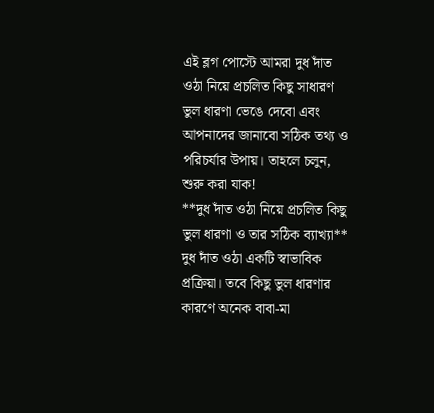এই ব্লগ পোস্টে আমরা দুধ দাঁত ওঠা নিয়ে প্রচলিত কিছু সাধারণ ভুল ধারণা ভেঙে দেবো এবং আপনাদের জানাবো সঠিক তথ্য ও পরিচর্যার উপায়। তাহলে চলুন, শুরু করা যাক!
**দুধ দাঁত ওঠা নিয়ে প্রচলিত কিছু ভুল ধারণা ও তার সঠিক ব্যাখ্যা**
দুধ দাঁত ওঠা একটি স্বাভাবিক প্রক্রিয়া। তবে কিছু ভুল ধারণার কারণে অনেক বাবা-মা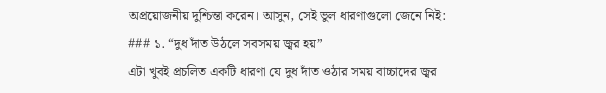অপ্রয়োজনীয় দুশ্চিন্তা করেন। আসুন, সেই ভুল ধারণাগুলো জেনে নিই:
### ১. “দুধ দাঁত উঠলে সবসময় জ্বর হয়”
এটা খুবই প্রচলিত একটি ধারণা যে দুধ দাঁত ওঠার সময় বাচ্চাদের জ্বর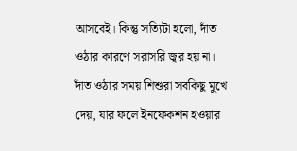আসবেই। কিন্তু সত্যিটা হলো, দাঁত ওঠার কারণে সরাসরি জ্বর হয় না। দাঁত ওঠার সময় শিশুরা সবকিছু মুখে দেয়, যার ফলে ইনফেকশন হওয়ার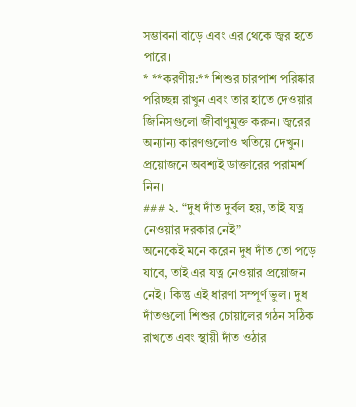সম্ভাবনা বাড়ে এবং এর থেকে জ্বর হতে পারে।
* **করণীয়:** শিশুর চারপাশ পরিষ্কার পরিচ্ছন্ন রাখুন এবং তার হাতে দেওয়ার জিনিসগুলো জীবাণুমুক্ত করুন। জ্বরের অন্যান্য কারণগুলোও খতিয়ে দেখুন। প্রয়োজনে অবশ্যই ডাক্তারের পরামর্শ নিন।
### ২. “দুধ দাঁত দুর্বল হয়, তাই যত্ন নেওয়ার দরকার নেই”
অনেকেই মনে করেন দুধ দাঁত তো পড়ে যাবে, তাই এর যত্ন নেওয়ার প্রয়োজন নেই। কিন্তু এই ধারণা সম্পূর্ণ ভুল। দুধ দাঁতগুলো শিশুর চোয়ালের গঠন সঠিক রাখতে এবং স্থায়ী দাঁত ওঠার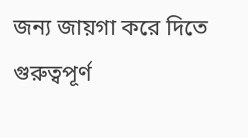জন্য জায়গা করে দিতে গুরুত্বপূর্ণ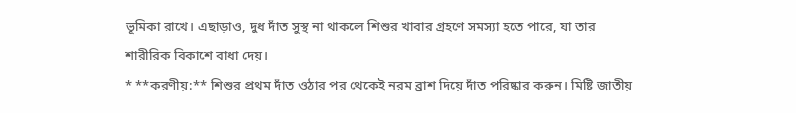ভূমিকা রাখে। এছাড়াও, দুধ দাঁত সুস্থ না থাকলে শিশুর খাবার গ্রহণে সমস্যা হতে পারে, যা তার শারীরিক বিকাশে বাধা দেয়।
* **করণীয়:** শিশুর প্রথম দাঁত ওঠার পর থেকেই নরম ব্রাশ দিয়ে দাঁত পরিষ্কার করুন। মিষ্টি জাতীয়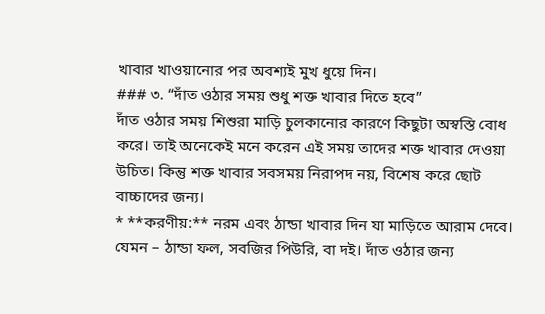খাবার খাওয়ানোর পর অবশ্যই মুখ ধুয়ে দিন।
### ৩. “দাঁত ওঠার সময় শুধু শক্ত খাবার দিতে হবে”
দাঁত ওঠার সময় শিশুরা মাড়ি চুলকানোর কারণে কিছুটা অস্বস্তি বোধ করে। তাই অনেকেই মনে করেন এই সময় তাদের শক্ত খাবার দেওয়া উচিত। কিন্তু শক্ত খাবার সবসময় নিরাপদ নয়, বিশেষ করে ছোট বাচ্চাদের জন্য।
* **করণীয়:** নরম এবং ঠান্ডা খাবার দিন যা মাড়িতে আরাম দেবে। যেমন – ঠান্ডা ফল, সবজির পিউরি, বা দই। দাঁত ওঠার জন্য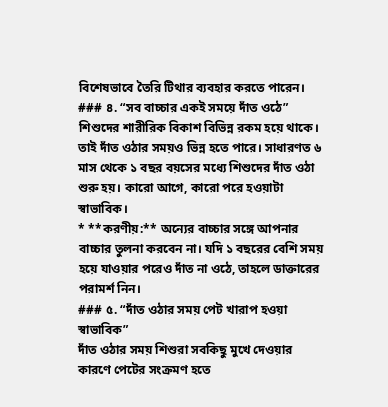বিশেষভাবে তৈরি টিথার ব্যবহার করতে পারেন।
### ৪. “সব বাচ্চার একই সময়ে দাঁত ওঠে”
শিশুদের শারীরিক বিকাশ বিভিন্ন রকম হয়ে থাকে। তাই দাঁত ওঠার সময়ও ভিন্ন হতে পারে। সাধারণত ৬ মাস থেকে ১ বছর বয়সের মধ্যে শিশুদের দাঁত ওঠা শুরু হয়। কারো আগে, কারো পরে হওয়াটা স্বাভাবিক।
* **করণীয়:** অন্যের বাচ্চার সঙ্গে আপনার বাচ্চার তুলনা করবেন না। যদি ১ বছরের বেশি সময় হয়ে যাওয়ার পরেও দাঁত না ওঠে, তাহলে ডাক্তারের পরামর্শ নিন।
### ৫. “দাঁত ওঠার সময় পেট খারাপ হওয়া স্বাভাবিক”
দাঁত ওঠার সময় শিশুরা সবকিছু মুখে দেওয়ার কারণে পেটের সংক্রমণ হতে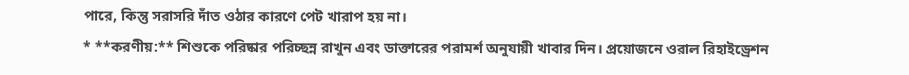পারে, কিন্তু সরাসরি দাঁত ওঠার কারণে পেট খারাপ হয় না।
* **করণীয়:** শিশুকে পরিষ্কার পরিচ্ছন্ন রাখুন এবং ডাক্তারের পরামর্শ অনুযায়ী খাবার দিন। প্রয়োজনে ওরাল রিহাইড্রেশন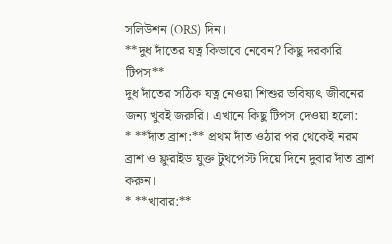সলিউশন (ORS) দিন।
**দুধ দাঁতের যত্ন কিভাবে নেবেন? কিছু দরকারি টিপস**
দুধ দাঁতের সঠিক যত্ন নেওয়া শিশুর ভবিষ্যৎ জীবনের জন্য খুবই জরুরি। এখানে কিছু টিপস দেওয়া হলো:
* **দাঁত ব্রাশ:** প্রথম দাঁত ওঠার পর থেকেই নরম ব্রাশ ও ফ্লুরাইড যুক্ত টুথপেস্ট দিয়ে দিনে দুবার দাঁত ব্রাশ করুন।
* **খাবার:**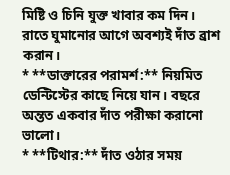মিষ্টি ও চিনি যুক্ত খাবার কম দিন। রাতে ঘুমানোর আগে অবশ্যই দাঁত ব্রাশ করান।
* **ডাক্তারের পরামর্শ:** নিয়মিত ডেন্টিস্টের কাছে নিয়ে যান। বছরে অন্তত একবার দাঁত পরীক্ষা করানো ভালো।
* **টিথার:** দাঁত ওঠার সময়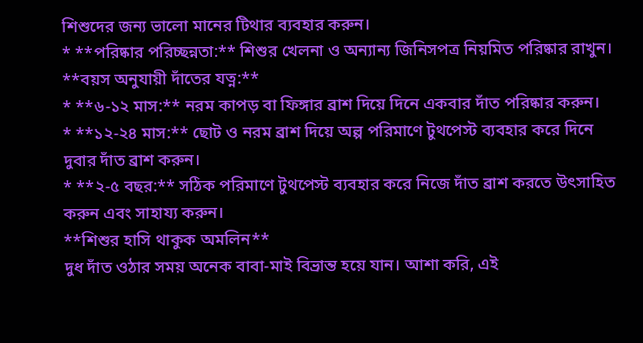শিশুদের জন্য ভালো মানের টিথার ব্যবহার করুন।
* **পরিষ্কার পরিচ্ছন্নতা:** শিশুর খেলনা ও অন্যান্য জিনিসপত্র নিয়মিত পরিষ্কার রাখুন।
**বয়স অনুযায়ী দাঁতের যত্ন:**
* **৬-১২ মাস:** নরম কাপড় বা ফিঙ্গার ব্রাশ দিয়ে দিনে একবার দাঁত পরিষ্কার করুন।
* **১২-২৪ মাস:** ছোট ও নরম ব্রাশ দিয়ে অল্প পরিমাণে টুথপেস্ট ব্যবহার করে দিনে দুবার দাঁত ব্রাশ করুন।
* **২-৫ বছর:** সঠিক পরিমাণে টুথপেস্ট ব্যবহার করে নিজে দাঁত ব্রাশ করতে উৎসাহিত করুন এবং সাহায্য করুন।
**শিশুর হাসি থাকুক অমলিন**
দুধ দাঁত ওঠার সময় অনেক বাবা-মাই বিভ্রান্ত হয়ে যান। আশা করি, এই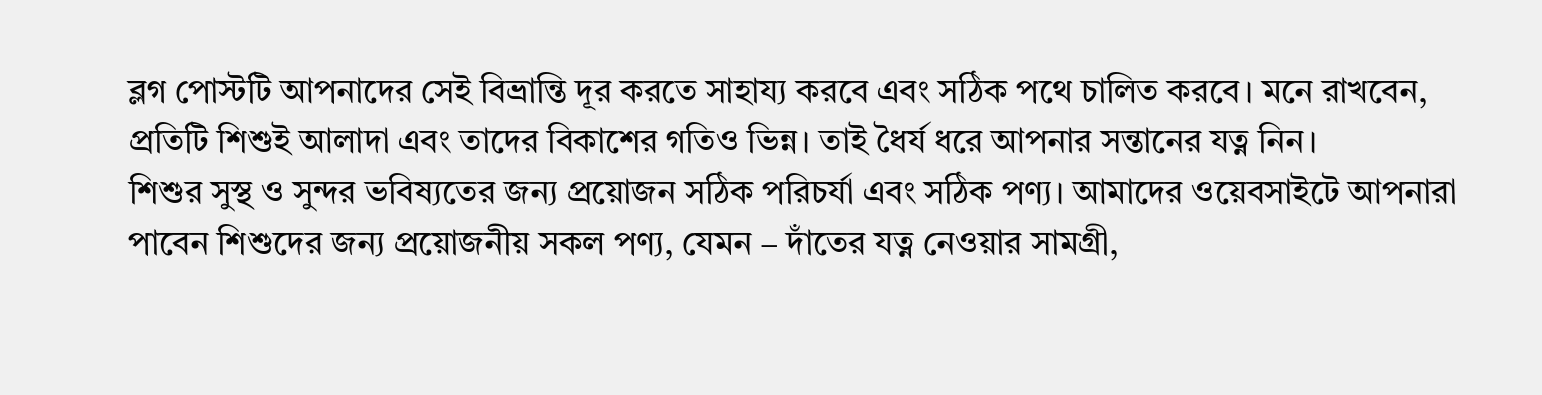ব্লগ পোস্টটি আপনাদের সেই বিভ্রান্তি দূর করতে সাহায্য করবে এবং সঠিক পথে চালিত করবে। মনে রাখবেন, প্রতিটি শিশুই আলাদা এবং তাদের বিকাশের গতিও ভিন্ন। তাই ধৈর্য ধরে আপনার সন্তানের যত্ন নিন।
শিশুর সুস্থ ও সুন্দর ভবিষ্যতের জন্য প্রয়োজন সঠিক পরিচর্যা এবং সঠিক পণ্য। আমাদের ওয়েবসাইটে আপনারা পাবেন শিশুদের জন্য প্রয়োজনীয় সকল পণ্য, যেমন – দাঁতের যত্ন নেওয়ার সামগ্রী,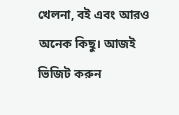খেলনা, বই এবং আরও অনেক কিছু। আজই ভিজিট করুন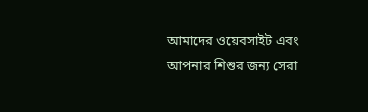আমাদের ওয়েবসাইট এবং আপনার শিশুর জন্য সেরা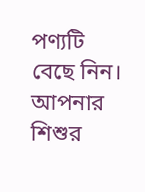পণ্যটি বেছে নিন। আপনার শিশুর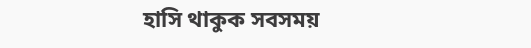হাসি থাকুক সবসময়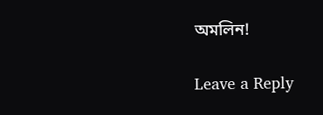অমলিন!

Leave a Reply